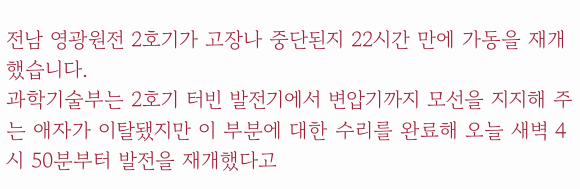전남 영광원전 2호기가 고장나 중단된지 22시간 만에 가동을 재개했습니다.
과학기술부는 2호기 터빈 발전기에서 변압기까지 모선을 지지해 주는 애자가 이탈됐지만 이 부분에 대한 수리를 완료해 오늘 새벽 4시 50분부터 발전을 재개했다고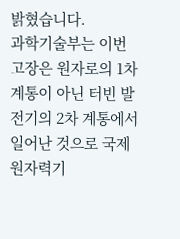밝혔습니다.
과학기술부는 이번 고장은 원자로의 1차 계통이 아닌 터빈 발전기의 2차 계통에서 일어난 것으로 국제원자력기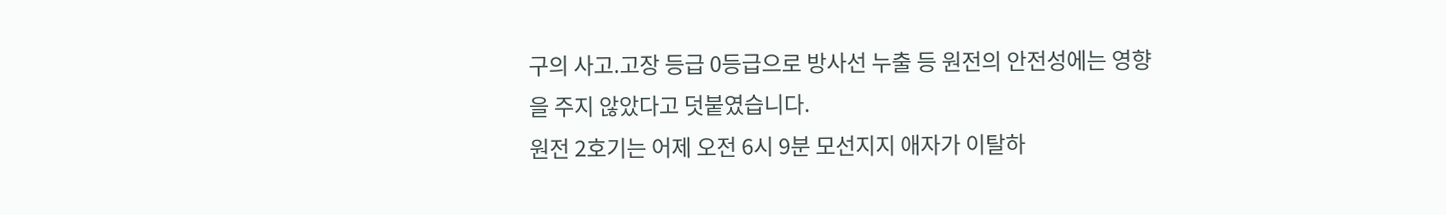구의 사고.고장 등급 0등급으로 방사선 누출 등 원전의 안전성에는 영향을 주지 않았다고 덧붙였습니다.
원전 2호기는 어제 오전 6시 9분 모선지지 애자가 이탈하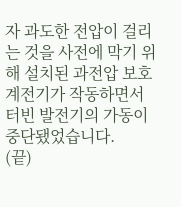자 과도한 전압이 걸리는 것을 사전에 막기 위해 설치된 과전압 보호계전기가 작동하면서 터빈 발전기의 가동이 중단됐었습니다.
(끝)